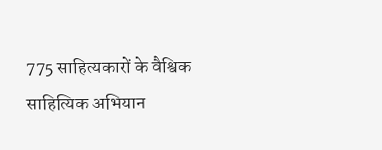775 साहित्यकारों के वैश्विक साहित्यिक अभियान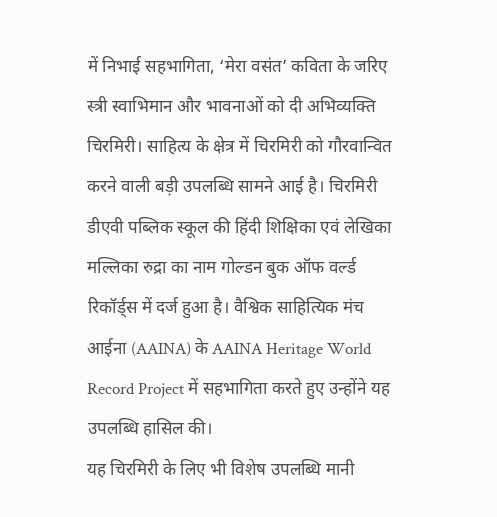में निभाई सहभागिता, ‘मेरा वसंत’ कविता के जरिए स्त्री स्वाभिमान और भावनाओं को दी अभिव्यक्ति
चिरमिरी। साहित्य के क्षेत्र में चिरमिरी को गौरवान्वित करने वाली बड़ी उपलब्धि सामने आई है। चिरमिरी डीएवी पब्लिक स्कूल की हिंदी शिक्षिका एवं लेखिका मल्लिका रुद्रा का नाम गोल्डन बुक ऑफ वर्ल्ड रिकॉर्ड्स में दर्ज हुआ है। वैश्विक साहित्यिक मंच आईना (AAINA) के AAINA Heritage World Record Project में सहभागिता करते हुए उन्होंने यह उपलब्धि हासिल की।
यह चिरमिरी के लिए भी विशेष उपलब्धि मानी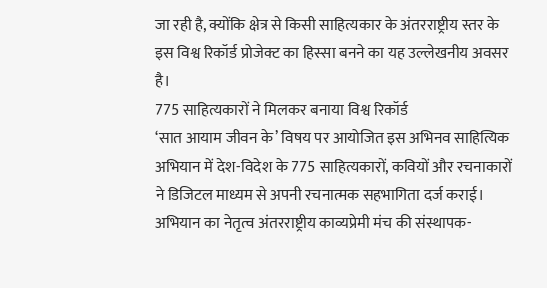जा रही है, क्योंकि क्षेत्र से किसी साहित्यकार के अंतरराष्ट्रीय स्तर के इस विश्व रिकॉर्ड प्रोजेक्ट का हिस्सा बनने का यह उल्लेखनीय अवसर है।
775 साहित्यकारों ने मिलकर बनाया विश्व रिकॉर्ड
‘सात आयाम जीवन के’ विषय पर आयोजित इस अभिनव साहित्यिक अभियान में देश-विदेश के 775 साहित्यकारों, कवियों और रचनाकारों ने डिजिटल माध्यम से अपनी रचनात्मक सहभागिता दर्ज कराई।
अभियान का नेतृत्व अंतरराष्ट्रीय काव्यप्रेमी मंच की संस्थापक-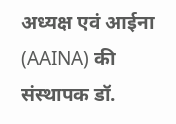अध्यक्ष एवं आईना (AAINA) की संस्थापक डॉ.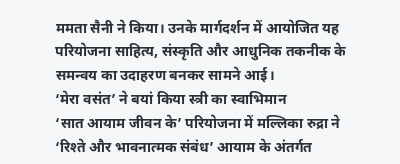ममता सैनी ने किया। उनके मार्गदर्शन में आयोजित यह परियोजना साहित्य, संस्कृति और आधुनिक तकनीक के समन्वय का उदाहरण बनकर सामने आई।
‘मेरा वसंत’ ने बयां किया स्त्री का स्वाभिमान
‘सात आयाम जीवन के’ परियोजना में मल्लिका रुद्रा ने ‘रिश्ते और भावनात्मक संबंध’ आयाम के अंतर्गत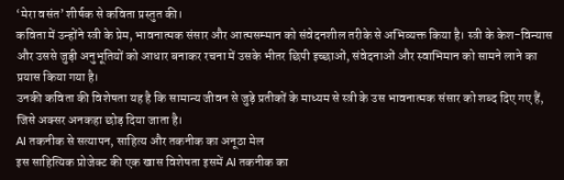‘मेरा वसंत’ शीर्षक से कविता प्रस्तुत की।
कविता में उन्होंने स्त्री के प्रेम, भावनात्मक संसार और आत्मसम्मान को संवेदनशील तरीके से अभिव्यक्त किया है। स्त्री के केश-विन्यास और उससे जुड़ी अनुभूतियों को आधार बनाकर रचना में उसके भीतर छिपी इच्छाओं, संवेदनाओं और स्वाभिमान को सामने लाने का प्रयास किया गया है।
उनकी कविता की विशेषता यह है कि सामान्य जीवन से जुड़े प्रतीकों के माध्यम से स्त्री के उस भावनात्मक संसार को शब्द दिए गए हैं, जिसे अक्सर अनकहा छोड़ दिया जाता है।
AI तकनीक से सत्यापन, साहित्य और तकनीक का अनूठा मेल
इस साहित्यिक प्रोजेक्ट की एक खास विशेषता इसमें AI तकनीक का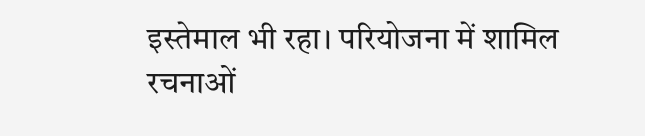इस्तेमाल भी रहा। परियोजना में शामिल रचनाओं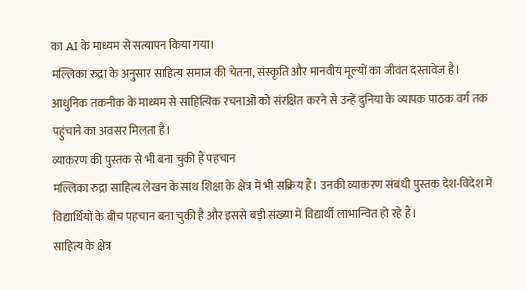का AI के माध्यम से सत्यापन किया गया।
मल्लिका रुद्रा के अनुसार साहित्य समाज की चेतना, संस्कृति और मानवीय मूल्यों का जीवंत दस्तावेज है। आधुनिक तकनीक के माध्यम से साहित्यिक रचनाओं को संरक्षित करने से उन्हें दुनिया के व्यापक पाठक वर्ग तक पहुंचाने का अवसर मिलता है।
व्याकरण की पुस्तक से भी बना चुकी हैं पहचान
मल्लिका रुद्रा साहित्य लेखन के साथ शिक्षा के क्षेत्र में भी सक्रिय हैं। उनकी व्याकरण संबंधी पुस्तक देश-विदेश में विद्यार्थियों के बीच पहचान बना चुकी है और इससे बड़ी संख्या में विद्यार्थी लाभान्वित हो रहे हैं।
साहित्य के क्षेत्र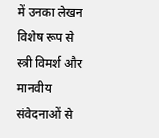में उनका लेखन विशेष रूप से स्त्री विमर्श और मानवीय संवेदनाओं से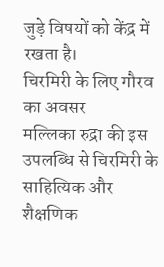जुड़े विषयों को केंद्र में रखता है।
चिरमिरी के लिए गौरव का अवसर
मल्लिका रुद्रा की इस उपलब्धि से चिरमिरी के साहित्यिक और शैक्षणिक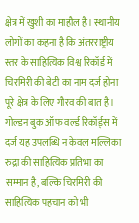क्षेत्र में खुशी का माहौल है। स्थानीय लोगों का कहना है कि अंतरराष्ट्रीय स्तर के साहित्यिक विश्व रिकॉर्ड में चिरमिरी की बेटी का नाम दर्ज होना पूरे क्षेत्र के लिए गौरव की बात है।
गोल्डन बुक ऑफ वर्ल्ड रिकॉर्ड्स में दर्ज यह उपलब्धि न केवल मल्लिका रुद्रा की साहित्यिक प्रतिभा का सम्मान है, बल्कि चिरमिरी की साहित्यिक पहचान को भी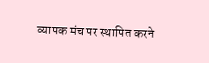व्यापक मंच पर स्थापित करने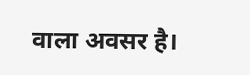वाला अवसर है।